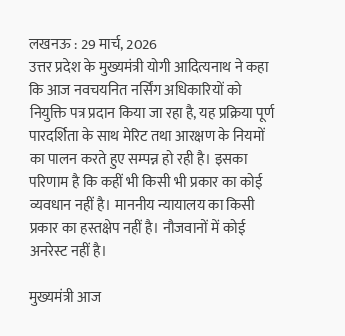लखनऊ : 29 मार्च, 2026
उत्तर प्रदेश के मुख्यमंत्री योगी आदित्यनाथ ने कहा कि आज नवचयनित नर्सिंग अधिकारियों को नियुक्ति पत्र प्रदान किया जा रहा है, यह प्रक्रिया पूर्ण पारदर्शिता के साथ मेरिट तथा आरक्षण के नियमों का पालन करते हुए सम्पन्न हो रही है। इसका परिणाम है कि कहीं भी किसी भी प्रकार का कोई व्यवधान नहीं है। माननीय न्यायालय का किसी प्रकार का हस्तक्षेप नहीं है। नौजवानों में कोई अनरेस्ट नहीं है।

मुख्यमंत्री आज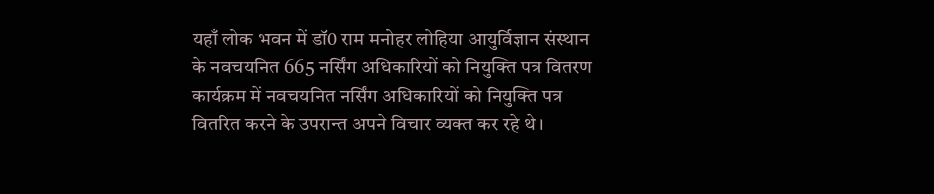यहाँ लोक भवन में डॉ0 राम मनोहर लोहिया आयुर्विज्ञान संस्थान के नवचयनित 665 नर्सिंग अधिकारियों को नियुक्ति पत्र वितरण कार्यक्रम में नवचयनित नर्सिंग अधिकारियों को नियुक्ति पत्र वितरित करने के उपरान्त अपने विचार व्यक्त कर रहे थे।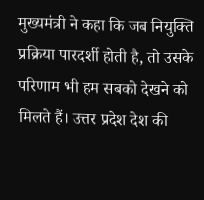मुख्यमंत्री ने कहा कि जब नियुक्ति प्रक्रिया पारदर्शी होती है, तो उसके परिणाम भी हम सबको देखने को मिलते हैं। उत्तर प्रदेश देश की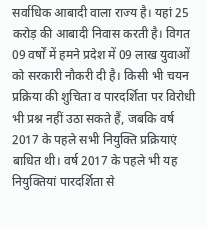सर्वाधिक आबादी वाला राज्य है। यहां 25 करोड़ की आबादी निवास करती है। विगत 09 वर्षों में हमने प्रदेश में 09 लाख युवाओं को सरकारी नौकरी दी है। किसी भी चयन प्रक्रिया की शुचिता व पारदर्शिता पर विरोधी भी प्रश्न नहीं उठा सकते हैं, जबकि वर्ष 2017 के पहले सभी नियुक्ति प्रक्रियाएं बाधित थी। वर्ष 2017 के पहले भी यह नियुक्तियां पारदर्शिता से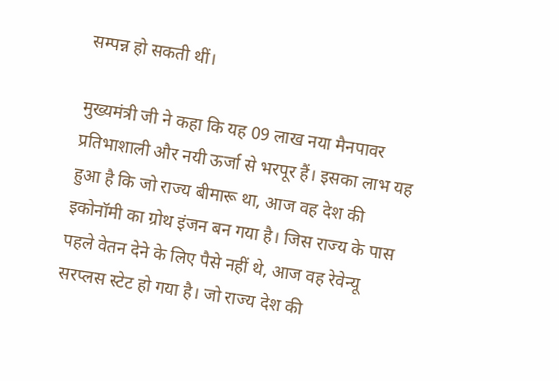सम्पन्न हो सकती थीं।

मुख्यमंत्री जी ने कहा कि यह 09 लाख नया मैनपावर प्रतिभाशाली और नयी ऊर्जा से भरपूर हैं। इसका लाभ यह हुआ है कि जो राज्य बीमारू था, आज वह देश की इकोनॉमी का ग्रोथ इंजन बन गया है। जिस राज्य के पास पहले वेतन देने के लिए पैसे नहीं थे, आज वह रेवेन्यू सरप्लस स्टेट हो गया है। जो राज्य देश की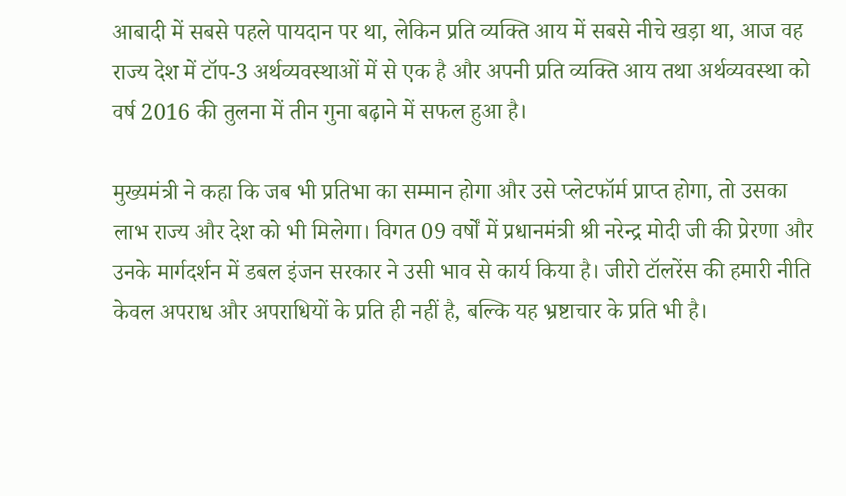आबादी में सबसे पहले पायदान पर था, लेकिन प्रति व्यक्ति आय में सबसे नीचे खड़ा था, आज वह राज्य देश में टॉप-3 अर्थव्यवस्थाओं में से एक है और अपनी प्रति व्यक्ति आय तथा अर्थव्यवस्था को वर्ष 2016 की तुलना में तीन गुना बढ़ाने में सफल हुआ है।

मुख्यमंत्री ने कहा कि जब भी प्रतिभा का सम्मान होगा और उसे प्लेटफॉर्म प्राप्त होगा, तो उसका लाभ राज्य और देश को भी मिलेगा। विगत 09 वर्षों में प्रधानमंत्री श्री नरेन्द्र मोदी जी की प्रेरणा और उनके मार्गदर्शन में डबल इंजन सरकार ने उसी भाव से कार्य किया है। जीरो टॉलरेंस की हमारी नीति केवल अपराध और अपराधियों के प्रति ही नहीं है, बल्कि यह भ्रष्टाचार के प्रति भी है।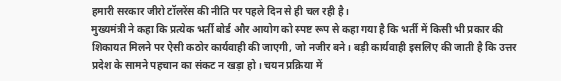हमारी सरकार जीरो टॉलरेंस की नीति पर पहले दिन से ही चल रही है।
मुख्यमंत्री ने कहा कि प्रत्येक भर्ती बोर्ड और आयोग को स्पष्ट रूप से कहा गया है कि भर्ती में किसी भी प्रकार की शिकायत मिलने पर ऐसी कठोर कार्यवाही की जाएगी, जो नजीर बने। बड़ी कार्यवाही इसलिए की जाती है कि उत्तर प्रदेश के सामने पहचान का संकट न खड़ा हो। चयन प्रक्रिया में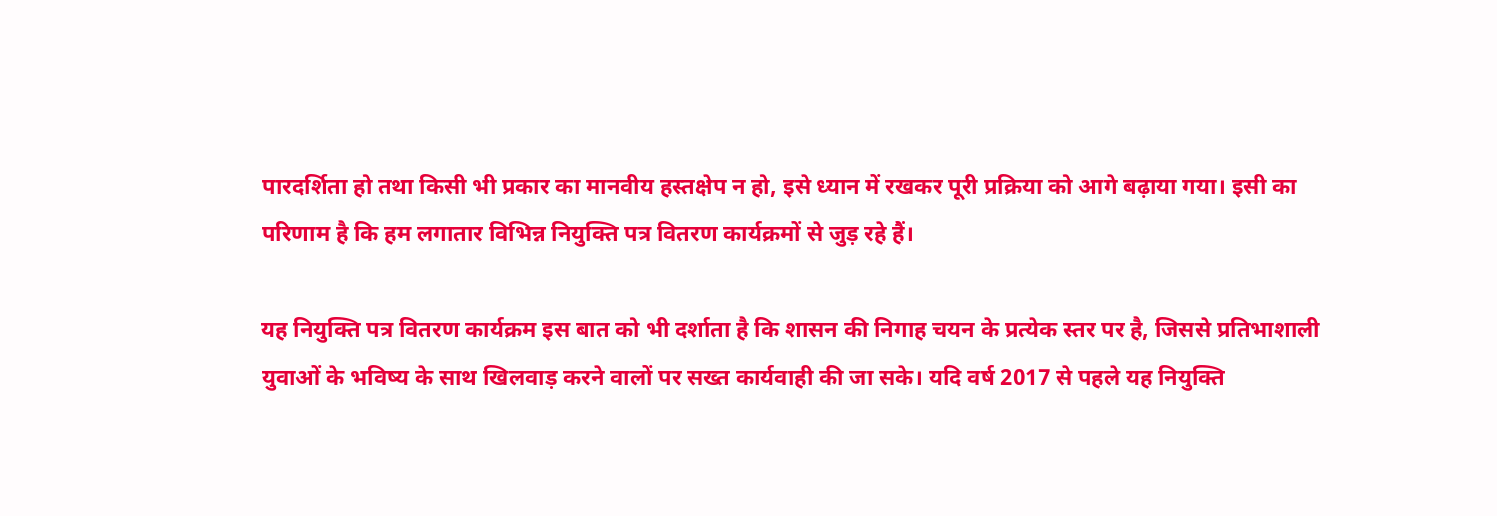पारदर्शिता हो तथा किसी भी प्रकार का मानवीय हस्तक्षेप न हो, इसे ध्यान में रखकर पूरी प्रक्रिया को आगे बढ़ाया गया। इसी का परिणाम है कि हम लगातार विभिन्न नियुक्ति पत्र वितरण कार्यक्रमों से जुड़ रहे हैं।

यह नियुक्ति पत्र वितरण कार्यक्रम इस बात को भी दर्शाता है कि शासन की निगाह चयन के प्रत्येक स्तर पर है, जिससे प्रतिभाशाली युवाओं के भविष्य के साथ खिलवाड़ करने वालों पर सख्त कार्यवाही की जा सके। यदि वर्ष 2017 से पहले यह नियुक्ति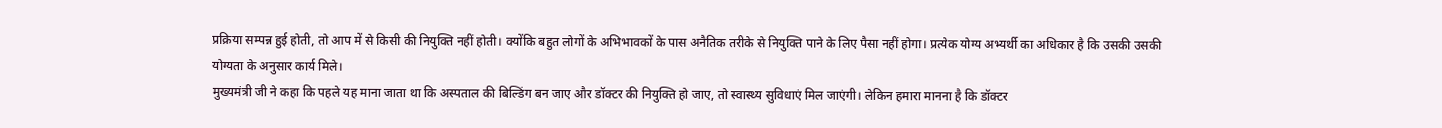प्रक्रिया सम्पन्न हुई होती, तो आप में से किसी की नियुक्ति नहीं होती। क्योंकि बहुत लोगों के अभिभावकों के पास अनैतिक तरीके से नियुक्ति पाने के लिए पैसा नहीं होगा। प्रत्येक योग्य अभ्यर्थी का अधिकार है कि उसकी उसकी योग्यता के अनुसार कार्य मिले।
मुख्यमंत्री जी ने कहा कि पहले यह माना जाता था कि अस्पताल की बिल्डिंग बन जाए और डॉक्टर की नियुक्ति हो जाए, तो स्वास्थ्य सुविधाएं मिल जाएंगी। लेकिन हमारा मानना है कि डॉक्टर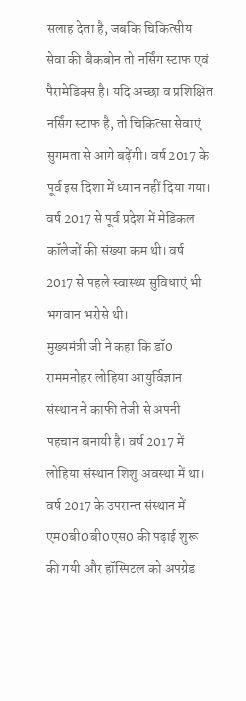सलाह देता है, जबकि चिकित्सीय सेवा की बैकबोन तो नर्सिंग स्टाफ एवं पैरामेडिक्स है। यदि अच्छा व प्रशिक्षित नर्सिंग स्टाफ है, तो चिकित्सा सेवाएं सुगमता से आगे बढ़ेंगी। वर्ष 2017 के पूर्व इस दिशा में ध्यान नहीं दिया गया। वर्ष 2017 से पूर्व प्रदेश में मेडिकल कॉलेजों की संख्या कम थी। वर्ष 2017 से पहले स्वास्थ्य सुविधाएं भी भगवान भरोसे थी।
मुख्यमंत्री जी ने कहा कि डॉ0 राममनोहर लोहिया आयुर्विज्ञान संस्थान ने काफी तेजी से अपनी पहचान बनायी है। वर्ष 2017 में लोहिया संस्थान शिशु अवस्था में था। वर्ष 2017 के उपरान्त संस्थान में एम0बी0बी0एस0 की पढ़ाई शुरू की गयी और हॉस्पिटल को अपग्रेड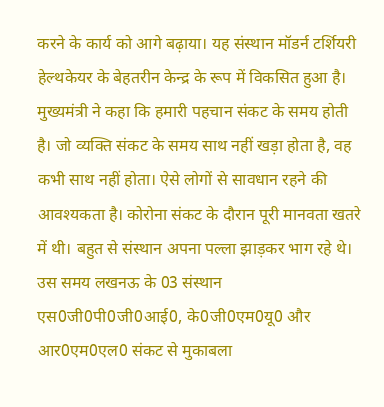करने के कार्य को आगे बढ़ाया। यह संस्थान मॉडर्न टर्शियरी हेल्थकेयर के बेहतरीन केन्द्र के रूप में विकसित हुआ है।
मुख्यमंत्री ने कहा कि हमारी पहचान संकट के समय होती है। जो व्यक्ति संकट के समय साथ नहीं खड़ा होता है, वह कभी साथ नहीं होता। ऐसे लोगों से सावधान रहने की आवश्यकता है। कोरोना संकट के दौरान पूरी मानवता खतरे में थी। बहुत से संस्थान अपना पल्ला झाड़कर भाग रहे थे। उस समय लखनऊ के 03 संस्थान एस0जी0पी0जी0आई0, के0जी0एम0यू0 और आर0एम0एल0 संकट से मुकाबला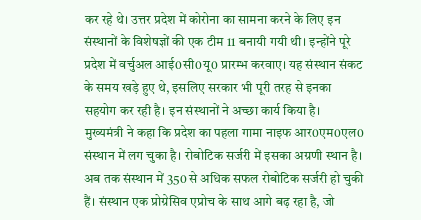कर रहे थे। उत्तर प्रदेश में कोरोना का सामना करने के लिए इन संस्थानों के विशेषज्ञों की एक टीम 11 बनायी गयी थी। इन्होंने पूरे प्रदेश में वर्चुअल आई0सी0यू0 प्रारम्भ करवाए। यह संस्थान संकट के समय खड़े हुए थे, इसलिए सरकार भी पूरी तरह से इनका सहयोग कर रही है। इन संस्थानों ने अच्छा कार्य किया है।
मुख्यमंत्री ने कहा कि प्रदेश का पहला गामा नाइफ आर0एम0एल0 संस्थान में लग चुका है। रोबोटिक सर्जरी में इसका अग्रणी स्थान है। अब तक संस्थान में 350 से अधिक सफल रोबोटिक सर्जरी हो चुकी हैं। संस्थान एक प्रोग्रेसिव एप्रोच के साथ आगे बढ़ रहा है, जो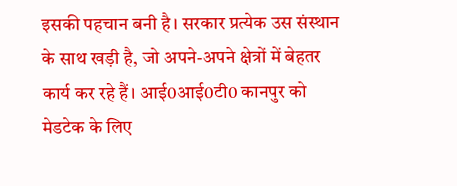इसकी पहचान बनी है। सरकार प्रत्येक उस संस्थान के साथ खड़ी है, जो अपने-अपने क्षेत्रों में बेहतर कार्य कर रहे हैं। आई0आई0टी0 कानपुर को मेडटेक के लिए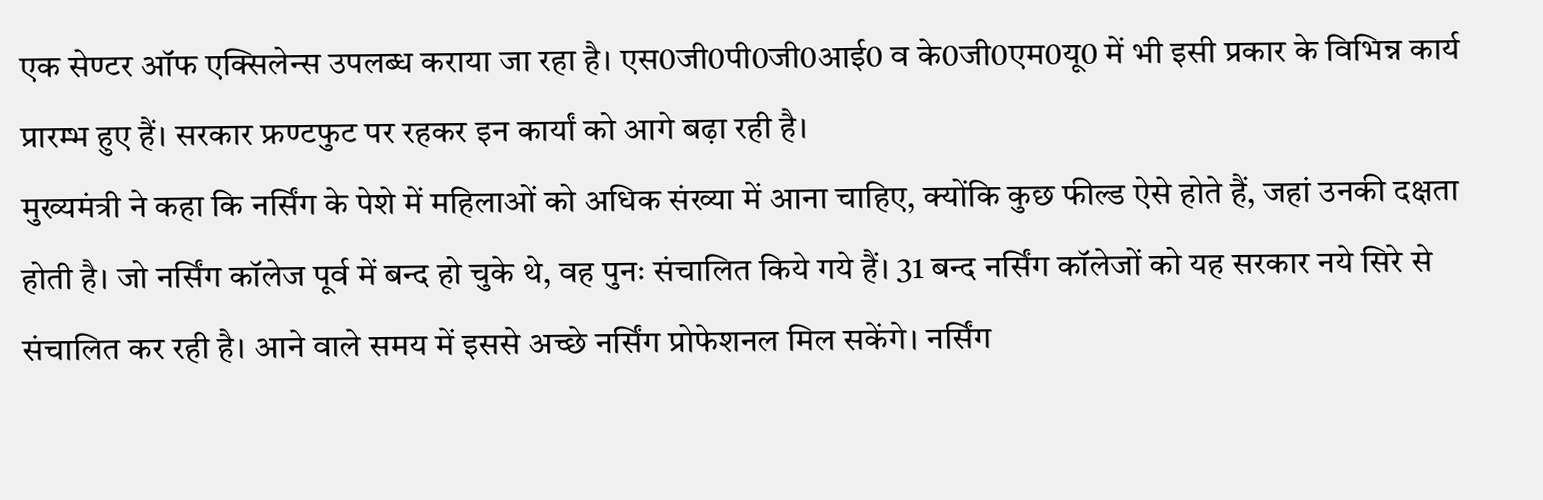एक सेण्टर ऑफ एक्सिलेन्स उपलब्ध कराया जा रहा है। एस0जी0पी0जी0आई0 व के0जी0एम0यू0 में भी इसी प्रकार के विभिन्न कार्य प्रारम्भ हुए हैं। सरकार फ्रण्टफुट पर रहकर इन कार्यां को आगे बढ़ा रही है।
मुख्यमंत्री ने कहा कि नर्सिंग के पेशे में महिलाओं को अधिक संख्या में आना चाहिए, क्योंकि कुछ फील्ड ऐसे होते हैं, जहां उनकी दक्षता होती है। जो नर्सिंग कॉलेज पूर्व में बन्द हो चुके थे, वह पुनः संचालित किये गये हैं। 31 बन्द नर्सिंग कॉलेजों को यह सरकार नये सिरे से संचालित कर रही है। आने वाले समय में इससे अच्छे नर्सिंग प्रोफेशनल मिल सकेंगे। नर्सिंग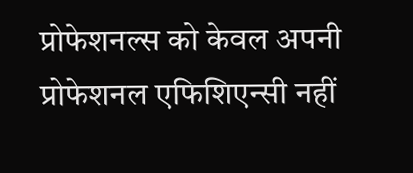प्रोफेशनल्स को केवल अपनी प्रोफेशनल एफिशिएन्सी नहीं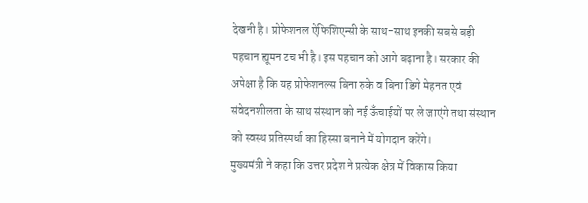देखनी है। प्रोफेशनल ऐफिशिएन्सी के साथ-साथ इनकी सबसे बड़ी पहचान ह्यूमन टच भी है। इस पहचान को आगे बढ़ाना है। सरकार की अपेक्षा है कि यह प्रोफेशनल्स बिना रुके व बिना डिगे मेहनत एवं संवेदनशीलता के साथ संस्थान को नई ऊँचाईयों पर ले जाएंगे तथा संस्थान को स्वस्थ प्रतिस्पर्धा का हिस्सा बनाने में योगदान करेंगे।
मुख्यमंत्री ने कहा कि उत्तर प्रदेश ने प्रत्येक क्षेत्र में विकास किया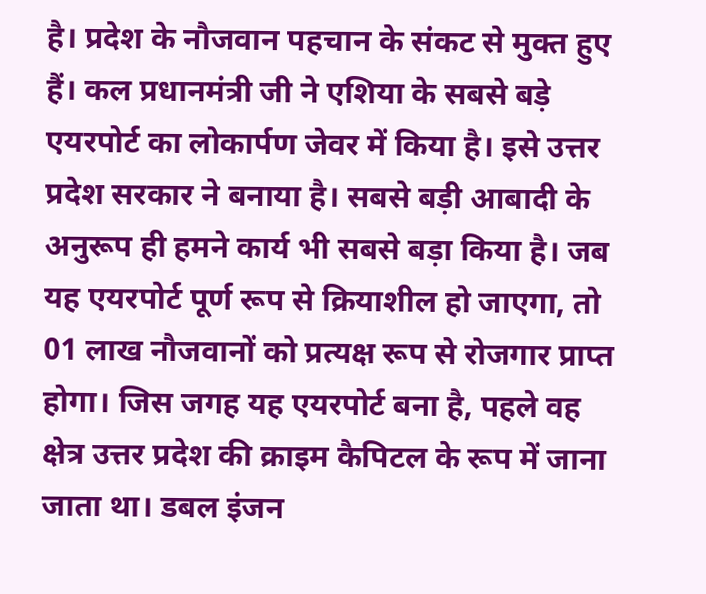है। प्रदेश के नौजवान पहचान के संकट से मुक्त हुए हैं। कल प्रधानमंत्री जी ने एशिया के सबसे बड़े एयरपोर्ट का लोकार्पण जेवर में किया है। इसे उत्तर प्रदेश सरकार ने बनाया है। सबसे बड़ी आबादी के अनुरूप ही हमने कार्य भी सबसे बड़ा किया है। जब यह एयरपोर्ट पूर्ण रूप से क्रियाशील हो जाएगा, तो 01 लाख नौजवानों को प्रत्यक्ष रूप से रोजगार प्राप्त होगा। जिस जगह यह एयरपोर्ट बना है, पहले वह क्षेत्र उत्तर प्रदेश की क्राइम कैपिटल के रूप में जाना जाता था। डबल इंजन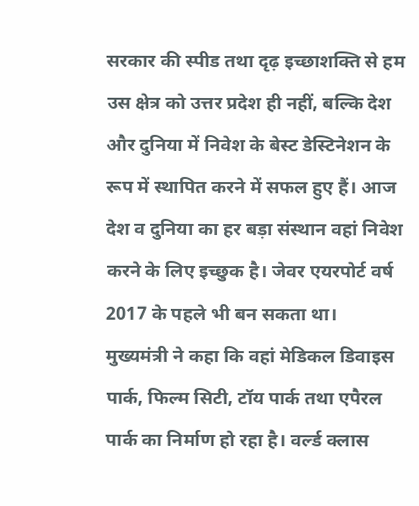सरकार की स्पीड तथा दृढ़ इच्छाशक्ति से हम उस क्षेत्र को उत्तर प्रदेश ही नहीं, बल्कि देश और दुनिया में निवेश के बेस्ट डेस्टिनेशन के रूप में स्थापित करने में सफल हुए हैं। आज देश व दुनिया का हर बड़ा संस्थान वहां निवेश करने के लिए इच्छुक है। जेवर एयरपोर्ट वर्ष 2017 के पहले भी बन सकता था।
मुख्यमंत्री ने कहा कि वहां मेडिकल डिवाइस पार्क, फिल्म सिटी, टॉय पार्क तथा एपैरल पार्क का निर्माण हो रहा है। वर्ल्ड क्लास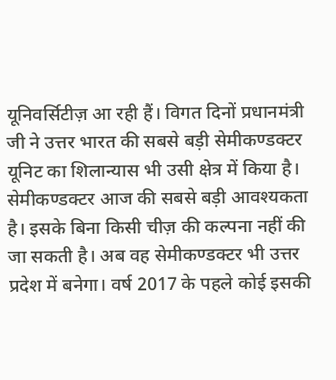यूनिवर्सिटीज़ आ रही हैं। विगत दिनों प्रधानमंत्री जी ने उत्तर भारत की सबसे बड़ी सेमीकण्डक्टर यूनिट का शिलान्यास भी उसी क्षेत्र में किया है। सेमीकण्डक्टर आज की सबसे बड़ी आवश्यकता है। इसके बिना किसी चीज़ की कल्पना नहीं की जा सकती है। अब वह सेमीकण्डक्टर भी उत्तर प्रदेश में बनेगा। वर्ष 2017 के पहले कोई इसकी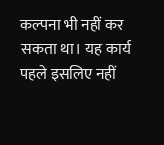कल्पना भी नहीं कर सकता था। यह कार्य पहले इसलिए नहीं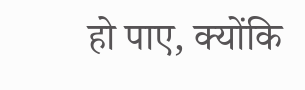हो पाए, क्योंकि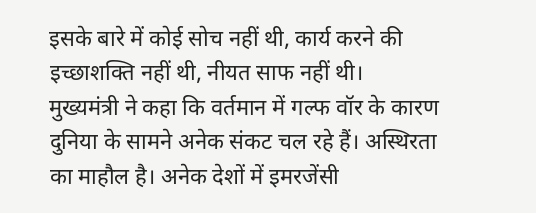इसके बारे में कोई सोच नहीं थी, कार्य करने की इच्छाशक्ति नहीं थी, नीयत साफ नहीं थी।
मुख्यमंत्री ने कहा कि वर्तमान में गल्फ वॉर के कारण दुनिया के सामने अनेक संकट चल रहे हैं। अस्थिरता का माहौल है। अनेक देशों में इमरजेंसी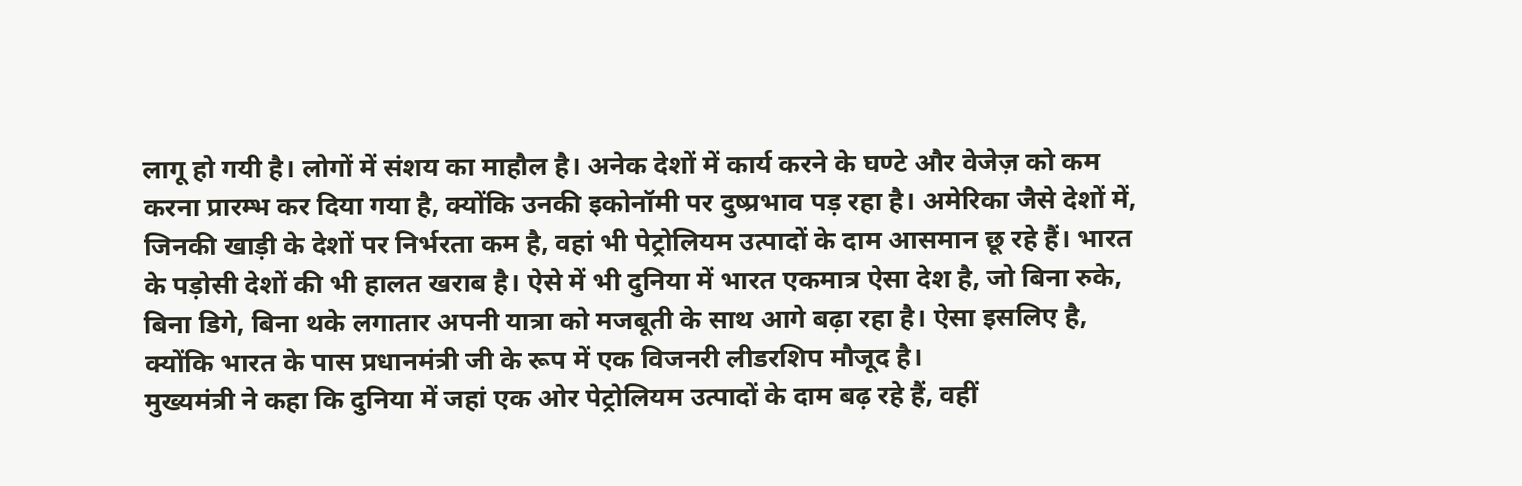लागू हो गयी है। लोगों में संशय का माहौल है। अनेक देशों में कार्य करने के घण्टे और वेजेज़ को कम करना प्रारम्भ कर दिया गया है, क्योंकि उनकी इकोनॉमी पर दुष्प्रभाव पड़ रहा है। अमेरिका जैसे देशों में, जिनकी खाड़ी के देशों पर निर्भरता कम है, वहां भी पेट्रोलियम उत्पादों के दाम आसमान छू रहे हैं। भारत के पड़ोसी देशों की भी हालत खराब है। ऐसे में भी दुनिया में भारत एकमात्र ऐसा देश है, जो बिना रुके, बिना डिगे, बिना थके लगातार अपनी यात्रा को मजबूती के साथ आगे बढ़ा रहा है। ऐसा इसलिए है, क्योंकि भारत के पास प्रधानमंत्री जी के रूप में एक विजनरी लीडरशिप मौजूद है।
मुख्यमंत्री ने कहा कि दुनिया में जहां एक ओर पेट्रोलियम उत्पादों के दाम बढ़ रहे हैं, वहीं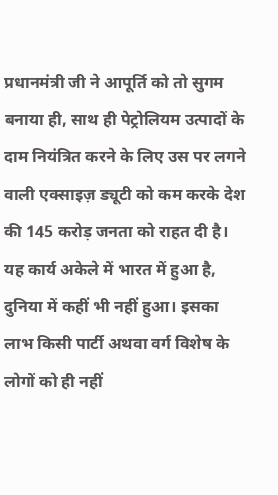प्रधानमंत्री जी ने आपूर्ति को तो सुगम बनाया ही, साथ ही पेट्रोलियम उत्पादों के दाम नियंत्रित करने के लिए उस पर लगने वाली एक्साइज़ ड्यूटी को कम करके देश की 145 करोड़ जनता को राहत दी है। यह कार्य अकेले में भारत में हुआ है, दुनिया में कहीं भी नहीं हुआ। इसका लाभ किसी पार्टी अथवा वर्ग विशेष के लोगों को ही नहीं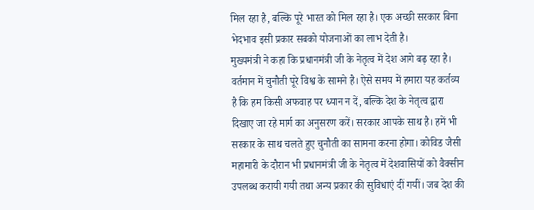मिल रहा है, बल्कि पूरे भारत को मिल रहा है। एक अच्छी सरकार बिना भेदभाव इसी प्रकार सबको योजनाओं का लाभ देती है।
मुख्यमंत्री ने कहा कि प्रधानमंत्री जी के नेतृत्व में देश आगे बढ़ रहा है। वर्तमान में चुनौती पूरे विश्व के सामने है। ऐसे समय में हमारा यह कर्तव्य है कि हम किसी अफवाह पर ध्यान न दें, बल्कि देश के नेतृत्व द्वारा दिखाए जा रहे मार्ग का अनुसरण करें। सरकार आपके साथ है। हमें भी सरकार के साथ चलते हुए चुनौती का सामना करना होगा। कोविड जैसी महामारी के दौरान भी प्रधानमंत्री जी के नेतृत्व में देशवासियों को वैक्सीन उपलब्ध करायी गयी तथा अन्य प्रकार की सुविधाएं दीं गयीं। जब देश की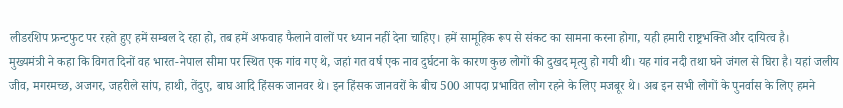लीडरशिप फ्रन्टफुट पर रहते हुए हमें सम्बल दे रहा हो, तब हमें अफवाह फैलाने वालों पर ध्यान नहीं देना चाहिए। हमें सामूहिक रूप से संकट का सामना करना होगा, यही हमारी राष्ट्रभक्ति और दायित्व है।
मुख्यमंत्री ने कहा कि विगत दिनों वह भारत-नेपाल सीमा पर स्थित एक गांव गए थे, जहां गत वर्ष एक नाव दुर्घटना के कारण कुछ लोगों की दुखद मृत्यु हो गयी थी। यह गांव नदी तथा घने जंगल से घिरा है। यहां जलीय जीव, मगरमच्छ, अजगर, जहरीले सांप, हाथी, तेंदुए, बाघ आदि हिंसक जानवर थे। इन हिंसक जानवरों के बीच 500 आपदा प्रभावित लोग रहने के लिए मजबूर थे। अब इन सभी लोगों के पुनर्वास के लिए हमने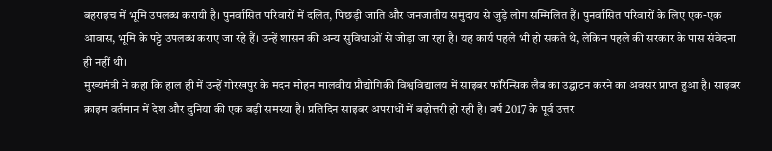बहराइच में भूमि उपलब्ध करायी है। पुनर्वासित परिवारों में दलित, पिछड़ी जाति और जनजातीय समुदाय से जुड़े लोग सम्मिलित हैं। पुनर्वासित परिवारों के लिए एक-एक आवास, भूमि के पट्टे उपलब्ध कराए जा रहे हैं। उन्हें शासन की अन्य सुविधाओं से जोड़ा जा रहा है। यह कार्य पहले भी हो सकते थे, लेकिन पहले की सरकार के पास संवेदना ही नहीं थी।
मुख्यमंत्री ने कहा कि हाल ही में उन्हें गोरखपुर के मदन मोहन मालवीय प्रौद्योगिकी विश्वविद्यालय में साइबर फॉरेन्सिक लैब का उद्घाटन करने का अवसर प्राप्त हुआ है। साइबर क्राइम वर्तमान में देश और दुनिया की एक बड़ी समस्या है। प्रतिदिन साइबर अपराधों में बढ़ोत्तरी हो रही है। वर्ष 2017 के पूर्व उत्तर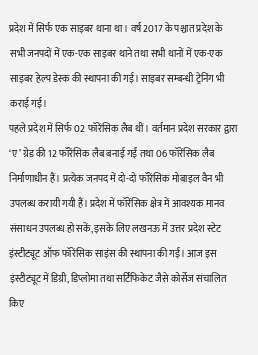प्रदेश में सिर्फ एक साइबर थाना था। वर्ष 2017 के पश्चात प्रदेश के सभी जनपदों में एक-एक साइबर थाने तथा सभी थानों में एक-एक साइबर हेल्प डेस्क की स्थापना की गई। साइबर सम्बन्धी ट्रेनिंग भी कराई गई।
पहले प्रदेश में सिर्फ 02 फॉरेंसिक लैब थीं। वर्तमान प्रदेश सरकार द्वारा ‘ए’ ग्रेड की 12 फॉरेंसिक लैब बनाई गईं तथा 06 फॉरेंसिक लैब निर्माणाधीन हैं। प्रत्येक जनपद में दो-दो फॉरेंसिक मोबाइल वैन भी उपलब्ध करायी गयी हैं। प्रदेश में फॉरेंसिक क्षेत्र में आवश्यक मानव संसाधन उपलब्ध हो सकें, इसके लिए लखनऊ में उत्तर प्रदेश स्टेट इंस्टीट्यूट ऑफ फॉरेंसिक साइंस की स्थापना की गई। आज इस इंस्टीट्यूट में डिग्री, डिप्लोमा तथा सर्टिफिकेट जैसे कोर्सेज संचालित किए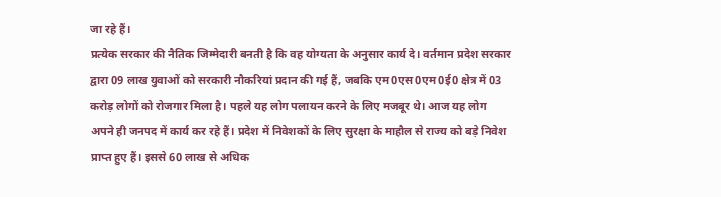जा रहे हैं।
प्रत्येक सरकार की नैतिक जिम्मेदारी बनती है कि वह योग्यता के अनुसार कार्य दे। वर्तमान प्रदेश सरकार द्वारा 09 लाख युवाओं को सरकारी नौकरियां प्रदान की गई हैं, जबकि एम0एस0एम0ई0 क्षेत्र में 03 करोड़ लोगों को रोजगार मिला है। पहले यह लोग पलायन करने के लिए मजबूर थे। आज यह लोग अपने ही जनपद में कार्य कर रहे हैं। प्रदेश में निवेशकों के लिए सुरक्षा के माहौल से राज्य को बड़े निवेश प्राप्त हुए हैं। इससे 60 लाख से अधिक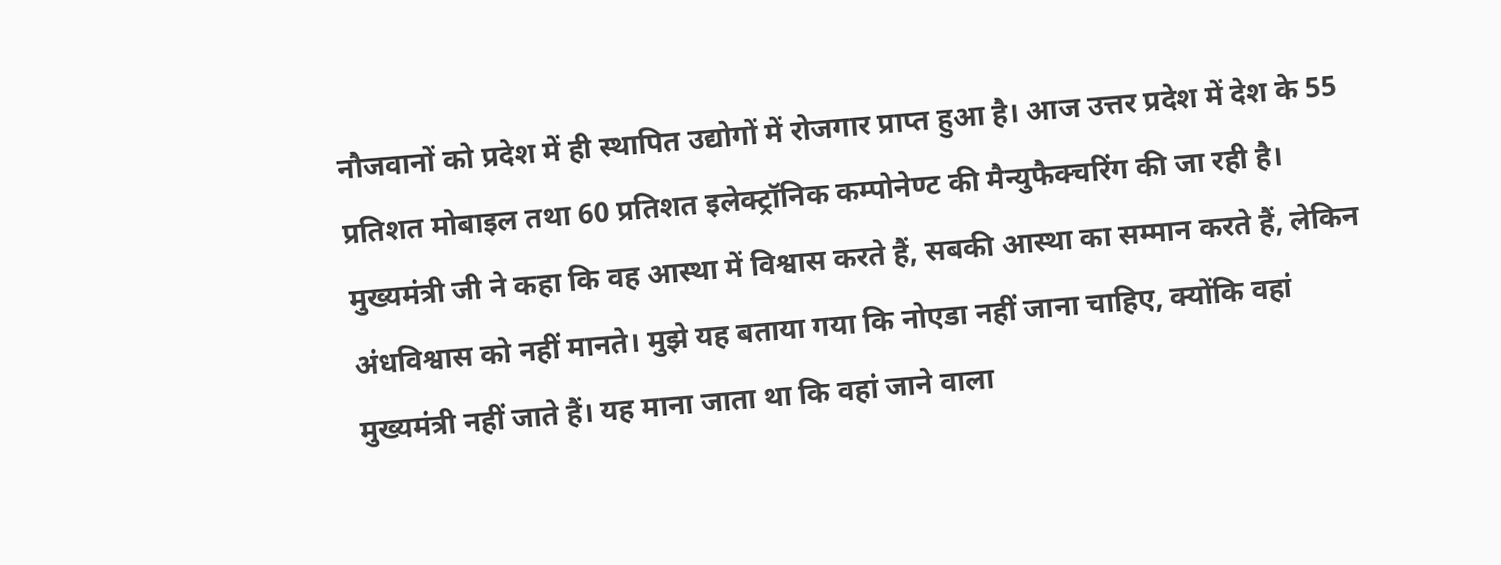नौजवानों को प्रदेश में ही स्थापित उद्योगों में रोजगार प्राप्त हुआ है। आज उत्तर प्रदेश में देश के 55 प्रतिशत मोबाइल तथा 60 प्रतिशत इलेक्ट्रॉनिक कम्पोनेण्ट की मैन्युफैक्चरिंग की जा रही है।
मुख्यमंत्री जी ने कहा कि वह आस्था में विश्वास करते हैं, सबकी आस्था का सम्मान करते हैं, लेकिन अंधविश्वास को नहीं मानते। मुझे यह बताया गया कि नोएडा नहीं जाना चाहिए, क्योंकि वहां मुख्यमंत्री नहीं जाते हैं। यह माना जाता था कि वहां जाने वाला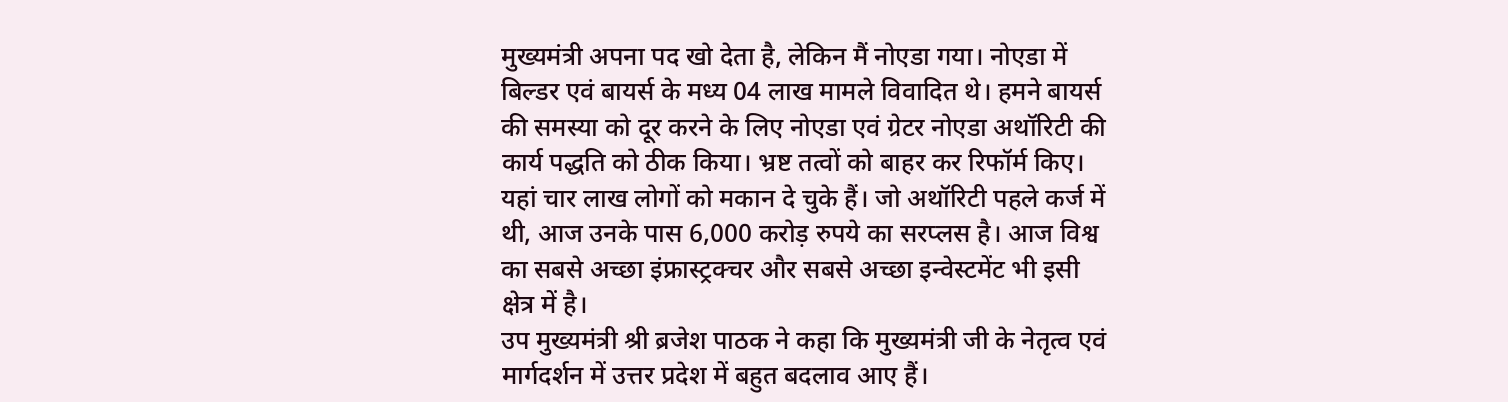मुख्यमंत्री अपना पद खो देता है, लेकिन मैं नोएडा गया। नोएडा में बिल्डर एवं बायर्स के मध्य 04 लाख मामले विवादित थे। हमने बायर्स की समस्या को दूर करने के लिए नोएडा एवं ग्रेटर नोएडा अथॉरिटी की कार्य पद्धति को ठीक किया। भ्रष्ट तत्वों को बाहर कर रिफॉर्म किए। यहां चार लाख लोगों को मकान दे चुके हैं। जो अथॉरिटी पहले कर्ज में थी, आज उनके पास 6,000 करोड़ रुपये का सरप्लस है। आज विश्व का सबसे अच्छा इंफ्रास्ट्रक्चर और सबसे अच्छा इन्वेस्टमेंट भी इसी क्षेत्र में है।
उप मुख्यमंत्री श्री ब्रजेश पाठक ने कहा कि मुख्यमंत्री जी के नेतृत्व एवं मार्गदर्शन में उत्तर प्रदेश में बहुत बदलाव आए हैं।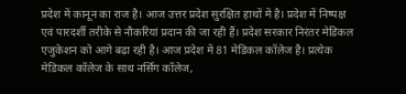प्रदेश में कानून का राज है। आज उत्तर प्रदेश सुरक्षित हाथों में है। प्रदेश में निष्पक्ष एवं पारदर्शी तरीके से नौकरियां प्रदान की जा रही हैं। प्रदेश सरकार निरंतर मेडिकल एजुकेशन को आगे बढ़ा रही है। आज प्रदेश में 81 मेडिकल कॉलेज है। प्रत्येक मेडिकल कॉलेज के साथ नर्सिंग कॉलेज,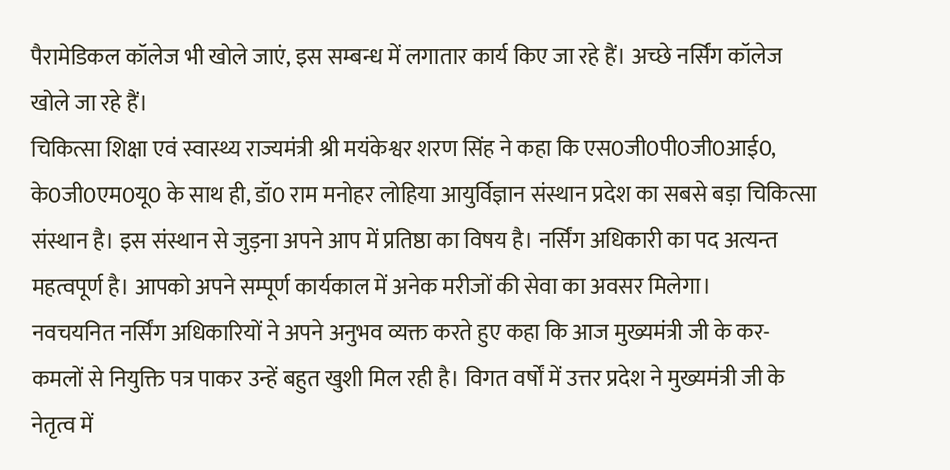पैरामेडिकल कॉलेज भी खोले जाएं, इस सम्बन्ध में लगातार कार्य किए जा रहे हैं। अच्छे नर्सिंग कॉलेज खोले जा रहे हैं।
चिकित्सा शिक्षा एवं स्वास्थ्य राज्यमंत्री श्री मयंकेश्वर शरण सिंह ने कहा कि एस0जी0पी0जी0आई0, के0जी0एम0यू0 के साथ ही, डॉ0 राम मनोहर लोहिया आयुर्विज्ञान संस्थान प्रदेश का सबसे बड़ा चिकित्सा संस्थान है। इस संस्थान से जुड़ना अपने आप में प्रतिष्ठा का विषय है। नर्सिंग अधिकारी का पद अत्यन्त महत्वपूर्ण है। आपको अपने सम्पूर्ण कार्यकाल में अनेक मरीजों की सेवा का अवसर मिलेगा।
नवचयनित नर्सिंग अधिकारियों ने अपने अनुभव व्यक्त करते हुए कहा कि आज मुख्यमंत्री जी के कर-कमलों से नियुक्ति पत्र पाकर उन्हें बहुत खुशी मिल रही है। विगत वर्षों में उत्तर प्रदेश ने मुख्यमंत्री जी के नेतृत्व में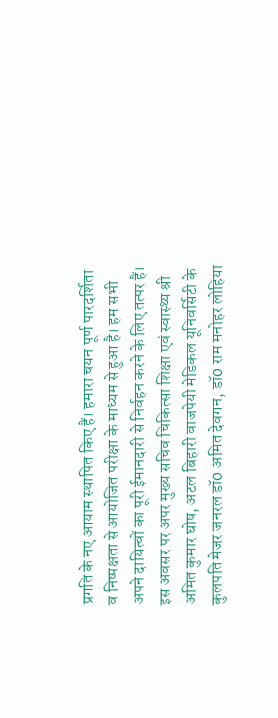प्रगति के नए आयाम स्थापित किए हैं। हमारा चयन पूर्ण पारदर्शिता व निष्पक्षता से आयोजित परीक्षा के माध्यम से हुआ है। हम सभी अपने दायित्वों का पूरी ईमानदारी से निर्वहन करने के लिए तत्पर हैं।
इस अवसर पर अपर मुख्य सचिव चिकित्सा शिक्षा एवं स्वास्थ्य श्री अमित कुमार घोष, अटल बिहारी वाजपेयी मेडिकल यूनिवर्सिटी के कुलपति मेजर जनरल डॉ0 अमित देवगन, डॉ0 राम मनोहर लोहिया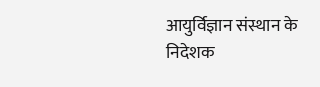आयुर्विज्ञान संस्थान के निदेशक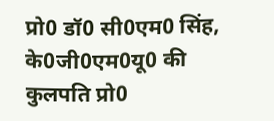प्रो0 डॉ0 सी0एम0 सिंह, के0जी0एम0यू0 की कुलपति प्रो0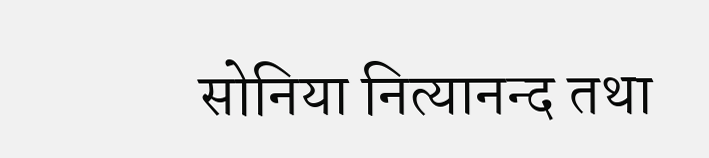सोनिया नित्यानन्द तथा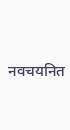नवचयनित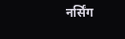नर्सिंग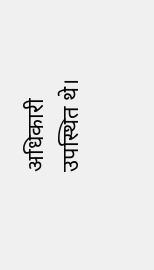अधिकारी उपस्थित थे।